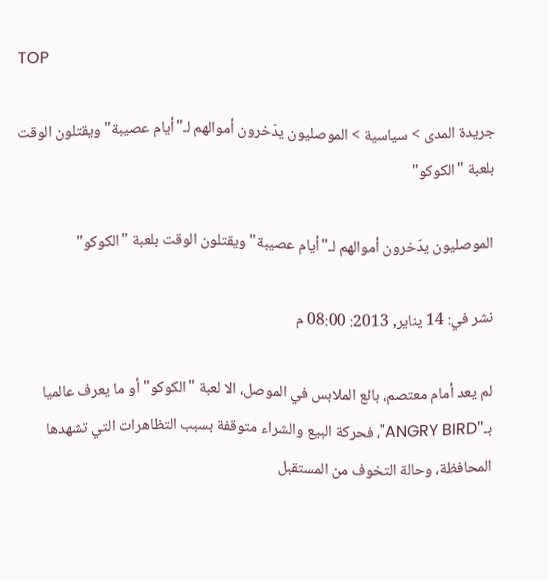TOP

جريدة المدى > سياسية > الموصليون يدّخرون أموالهم لـ"أيام عصيبة" ويقتلون الوقت بلعبة "الكوكو"

الموصليون يدّخرون أموالهم لـ"أيام عصيبة" ويقتلون الوقت بلعبة "الكوكو"

نشر في: 14 يناير, 2013: 08:00 م

لم يعد أمام معتصم، بائع الملابس في الموصل، الا لعبة "الكوكو" أو ما يعرف عالميا بـ"ANGRY BIRD"، فحركة البيع والشراء متوقفة بسبب التظاهرات التي تشهدها المحافظة، وحالة التخوف من المستقبل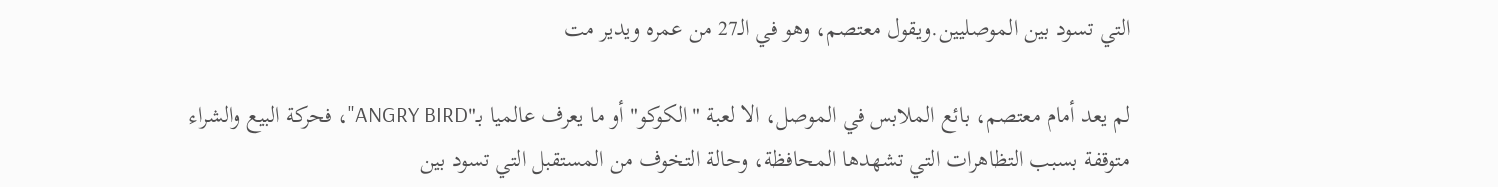التي تسود بين الموصليين.ويقول معتصم، وهو في الـ27 من عمره ويدير مت

لم يعد أمام معتصم، بائع الملابس في الموصل، الا لعبة "الكوكو" أو ما يعرف عالميا بـ"ANGRY BIRD"، فحركة البيع والشراء متوقفة بسبب التظاهرات التي تشهدها المحافظة، وحالة التخوف من المستقبل التي تسود بين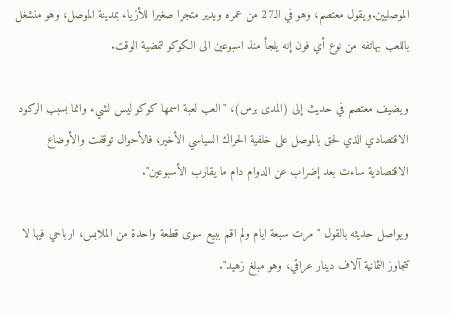الموصليين.ويقول معتصم، وهو في الـ27 من عمره ويدير متجرا صغيرا للأزياء بمدينة الموصل، وهو منشغل باللعب بهاتفه من نوع أي فون إنه يلجأ منذ اسبوعين الى الكوكو لتمضية الوقت.

ويضيف معتصم في حديث إلى (المدى برس)، "العب لعبة اسمها كوكو ليس لشيء وانما بسبب الركود الاقتصادي الذي لحق بالموصل على خلفية الحراك السياسي الأخير، فالأحوال توقفت والأوضاع الاقتصادية ساءت بعد إضراب عن الدوام دام ما يقارب الأسبوعين".

ويواصل حديثه بالقول "مرت سبعة ايام ولم اقم ببيع سوى قطعة واحدة من الملابس، ارباحي فيها لا تتجاوز الثمانية آلاف دينار عراقي، وهو مبلغ زهيد".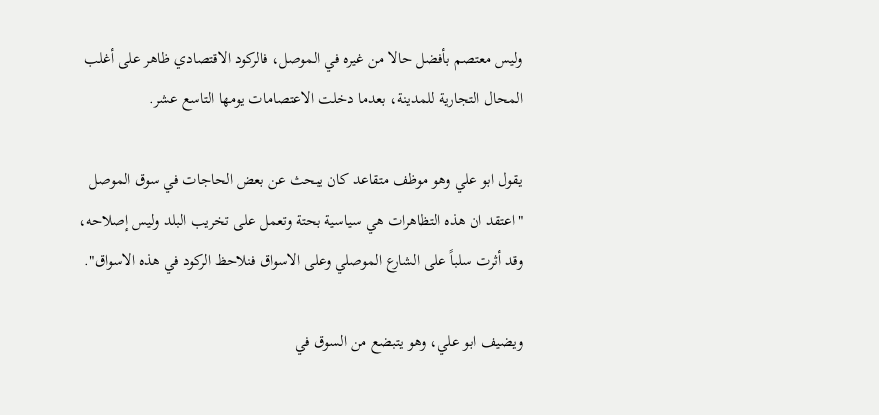وليس معتصم بأفضل حالا من غيره في الموصل، فالركود الاقتصادي ظاهر على أغلب المحال التجارية للمدينة، بعدما دخلت الاعتصامات يومها التاسع عشر.

يقول ابو علي وهو موظف متقاعد كان يبحث عن بعض الحاجات في سوق الموصل "اعتقد ان هذه التظاهرات هي سياسية بحتة وتعمل على تخريب البلد وليس إصلاحه، وقد أثرت سلباً على الشارع الموصلي وعلى الاسواق فنلاحظ الركود في هذه الاسواق".

ويضيف ابو علي، وهو يتبضع من السوق في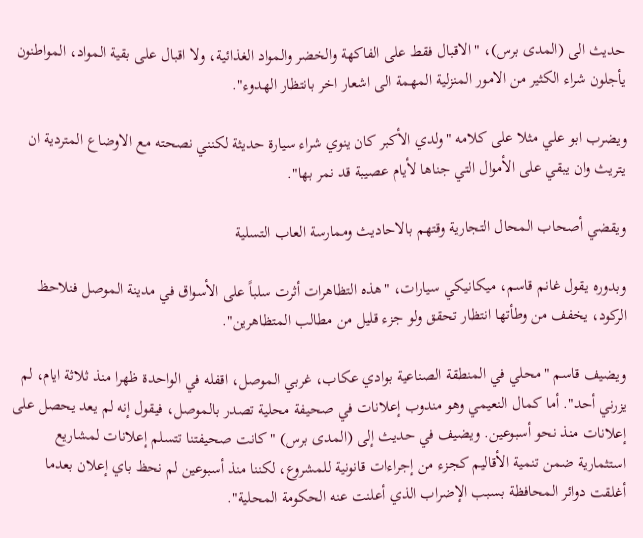حديث الى (المدى برس)، "الاقبال فقط على الفاكهة والخضر والمواد الغذائية، ولا اقبال على بقية المواد، المواطنون يأجلون شراء الكثير من الامور المنزلية المهمة الى اشعار اخر بانتظار الهدوء".

ويضرب ابو علي مثلا على كلامه "ولدي الأكبر كان ينوي شراء سيارة حديثة لكنني نصحته مع الاوضاع المتردية ان يتريث وان يبقي على الأموال التي جناها لأيام عصيبة قد نمر بها".

ويقضي أصحاب المحال التجارية وقتهم بالاحاديث وممارسة العاب التسلية

وبدوره يقول غانم قاسم، ميكانيكي سيارات، "هذه التظاهرات أثرت سلباً على الأسواق في مدينة الموصل فنلاحظ الركود، يخفف من وطأتها انتظار تحقق ولو جزء قليل من مطالب المتظاهرين".

ويضيف قاسم "محلي في المنطقة الصناعية بوادي عكاب، غربي الموصل، اقفله في الواحدة ظهرا منذ ثلاثة ايام، لم يزرني أحد". أما كمال النعيمي وهو مندوب إعلانات في صحيفة محلية تصدر بالموصل، فيقول إنه لم يعد يحصل على إعلانات منذ نحو أسبوعين. ويضيف في حديث إلى (المدى برس) "كانت صحيفتنا تتسلم إعلانات لمشاريع استثمارية ضمن تنمية الأقاليم كجزء من إجراءات قانونية للمشروع، لكننا منذ أسبوعين لم نحظ باي إعلان بعدما أغلقت دوائر المحافظة بسبب الإضراب الذي أعلنت عنه الحكومة المحلية".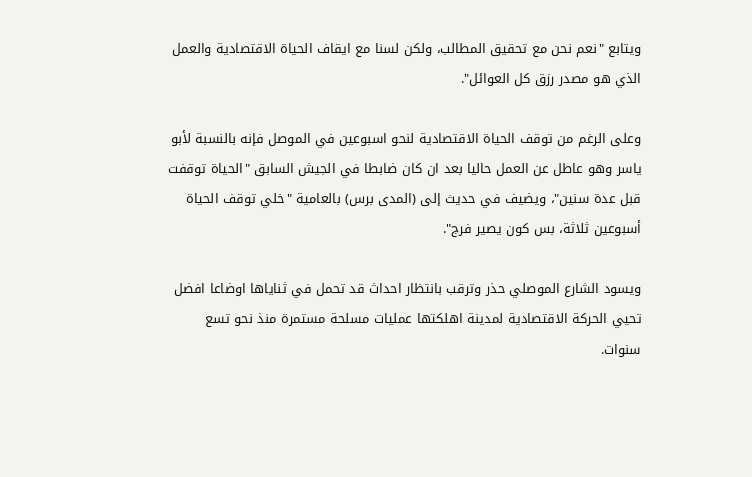ويتابع "نعم نحن مع تحقيق المطالب، ولكن لسنا مع ايقاف الحياة الاقتصادية والعمل الذي هو مصدر رزق كل العوائل".

وعلى الرغم من توقف الحياة الاقتصادية لنحو اسبوعين في الموصل فإنه بالنسبة لأبو ياسر وهو عاطل عن العمل حاليا بعد ان كان ضابطا في الجيش السابق "الحياة توقفت قبل عدة سنين"، ويضيف في حديث إلى (المدى برس) بالعامية "خلي توقف الحياة أسبوعين ثلاثة، بس كون يصير فرج".

ويسود الشارع الموصلي حذر وترقب بانتظار احداث قد تحمل في ثناياها اوضاعا افضل تحيي الحركة الاقتصادية لمدينة اهلكتها عمليات مسلحة مستمرة منذ نحو تسع سنوات.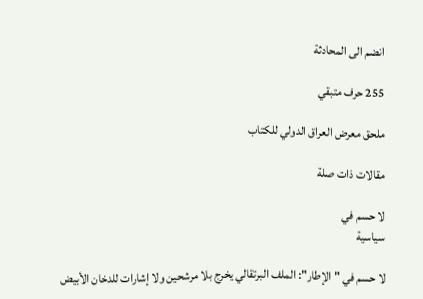انضم الى المحادثة

255 حرف متبقي

ملحق معرض العراق الدولي للكتاب

مقالات ذات صلة

لا حسم في
سياسية

لا حسم في "الإطار": الملف البرتقالي يخرج بلا مرشحين ولا إشارات للدخان الأبيض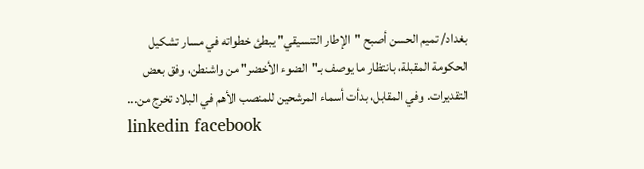بغداد/ تميم الحسن أصبح "الإطار التنسيقي" يبطئ خطواته في مسار تشكيل الحكومة المقبلة، بانتظار ما يوصف بـ"الضوء الأخضر" من واشنطن، وفق بعض التقديرات. وفي المقابل، بدأت أسماء المرشحين للمنصب الأهم في البلاد تخرج من...
linkedin facebook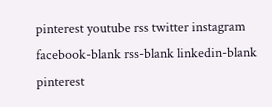pinterest youtube rss twitter instagram facebook-blank rss-blank linkedin-blank pinterest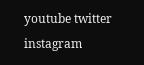youtube twitter instagram